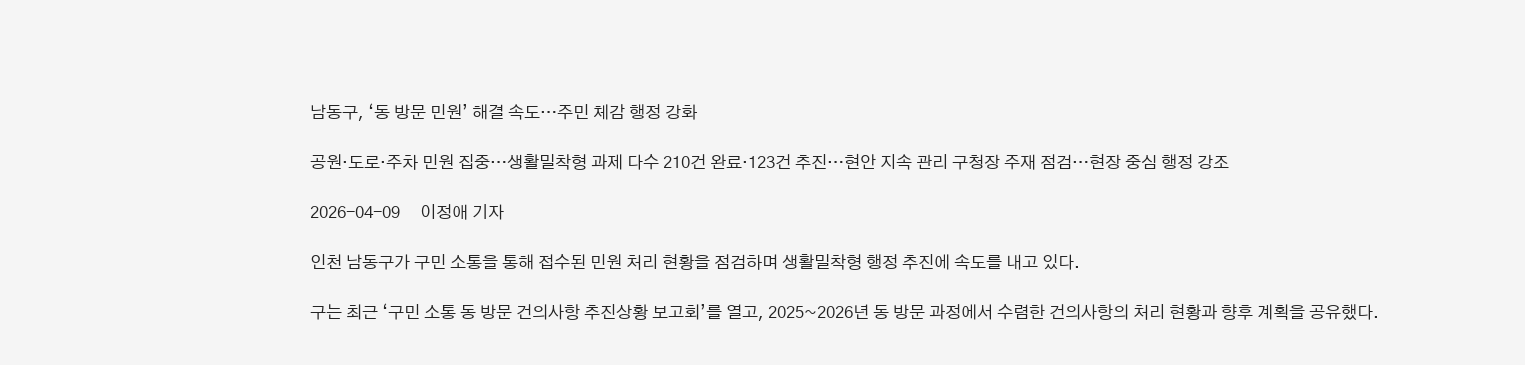남동구, ‘동 방문 민원’ 해결 속도…주민 체감 행정 강화

공원·도로·주차 민원 집중…생활밀착형 과제 다수 210건 완료·123건 추진…현안 지속 관리 구청장 주재 점검…현장 중심 행정 강조

2026-04-09     이정애 기자

인천 남동구가 구민 소통을 통해 접수된 민원 처리 현황을 점검하며 생활밀착형 행정 추진에 속도를 내고 있다.

구는 최근 ‘구민 소통 동 방문 건의사항 추진상황 보고회’를 열고, 2025~2026년 동 방문 과정에서 수렴한 건의사항의 처리 현황과 향후 계획을 공유했다.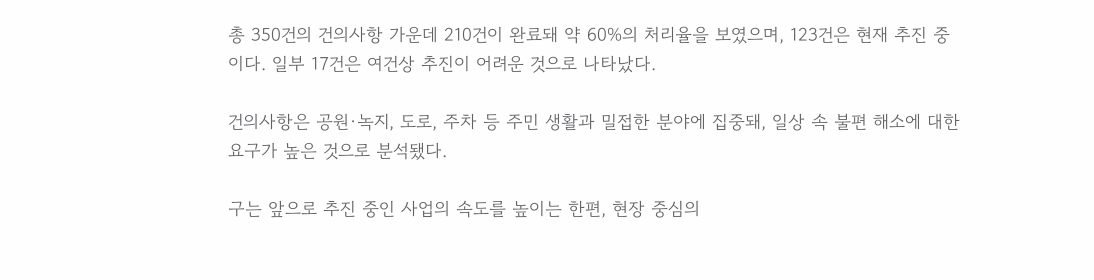총 350건의 건의사항 가운데 210건이 완료돼 약 60%의 처리율을 보였으며, 123건은 현재 추진 중이다. 일부 17건은 여건상 추진이 어려운 것으로 나타났다.

건의사항은 공원·녹지, 도로, 주차 등 주민 생활과 밀접한 분야에 집중돼, 일상 속 불편 해소에 대한 요구가 높은 것으로 분석됐다.

구는 앞으로 추진 중인 사업의 속도를 높이는 한편, 현장 중심의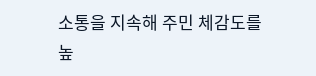소통을 지속해 주민 체감도를 높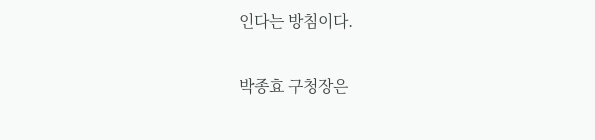인다는 방침이다.

박종효 구청장은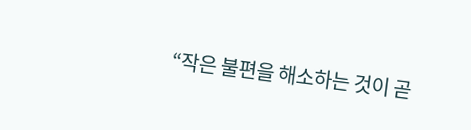“작은 불편을 해소하는 것이 곧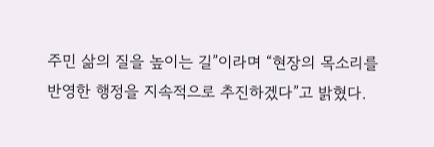주민 삶의 질을 높이는 길”이라며 “현장의 목소리를 반영한 행정을 지속적으로 추진하겠다”고 밝혔다.